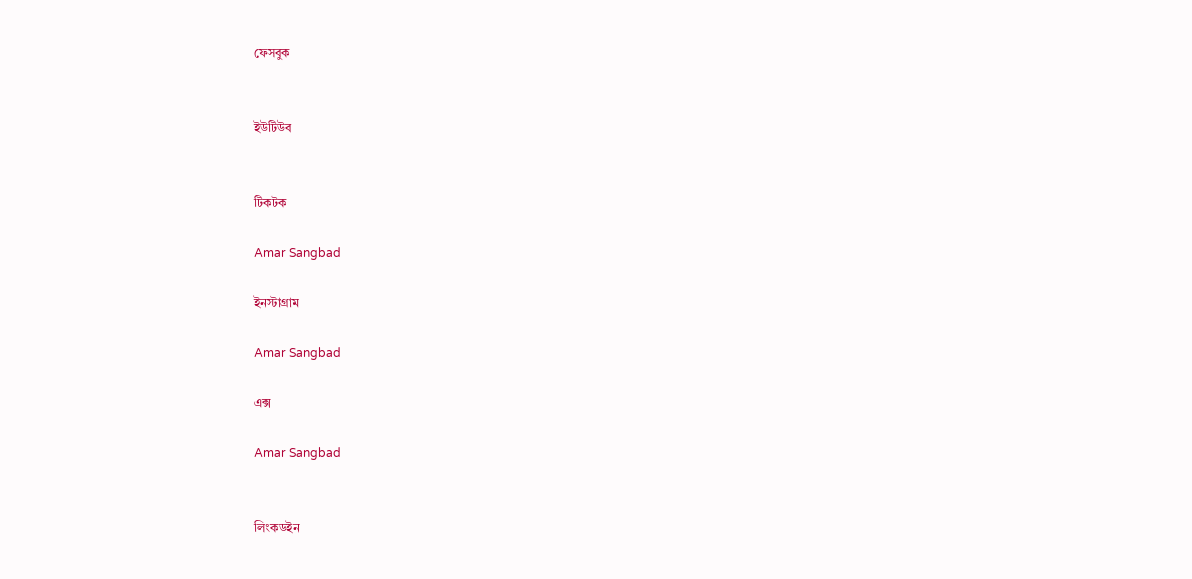ফেসবুক


ইউটিউব


টিকটক

Amar Sangbad

ইনস্টাগ্রাম

Amar Sangbad

এক্স

Amar Sangbad


লিংকডইন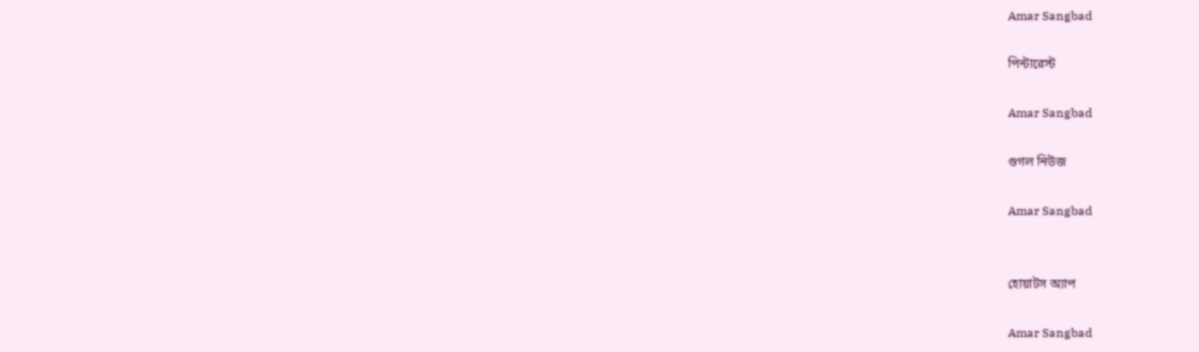Amar Sangbad

পিন্টারেস্ট

Amar Sangbad

গুগল নিউজ

Amar Sangbad


হোয়াটস অ্যাপ

Amar Sangbad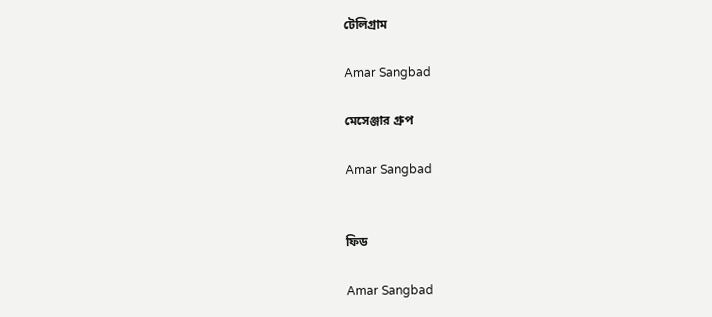টেলিগ্রাম

Amar Sangbad

মেসেঞ্জার গ্রুপ

Amar Sangbad


ফিড

Amar Sangbad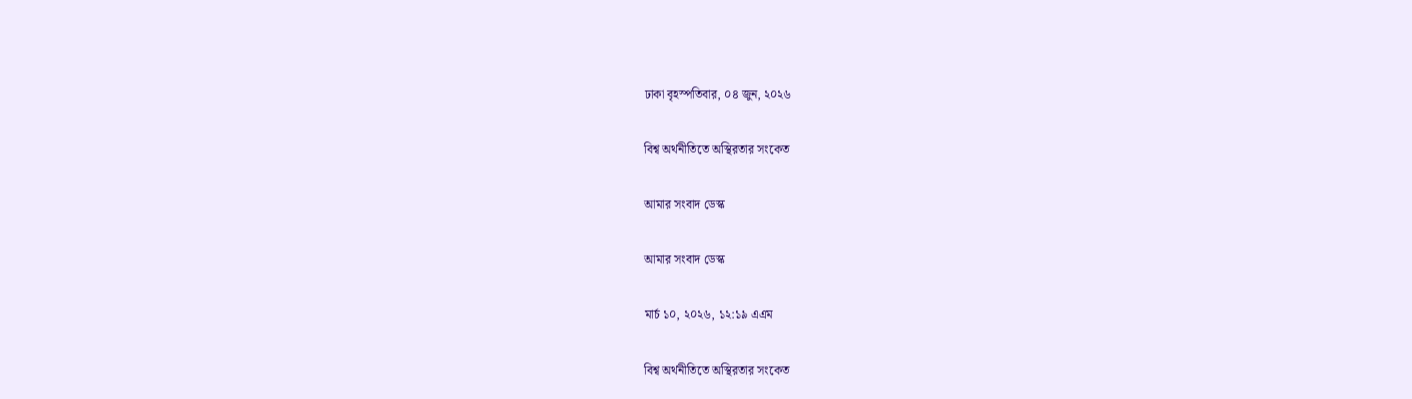ঢাকা বৃহস্পতিবার, ০৪ জুন, ২০২৬

বিশ্ব অর্থনীতিতে অস্থিরতার সংকেত

আমার সংবাদ ডেস্ক

আমার সংবাদ ডেস্ক

মার্চ ১০, ২০২৬, ১২:১৯ এএম

বিশ্ব অর্থনীতিতে অস্থিরতার সংকেত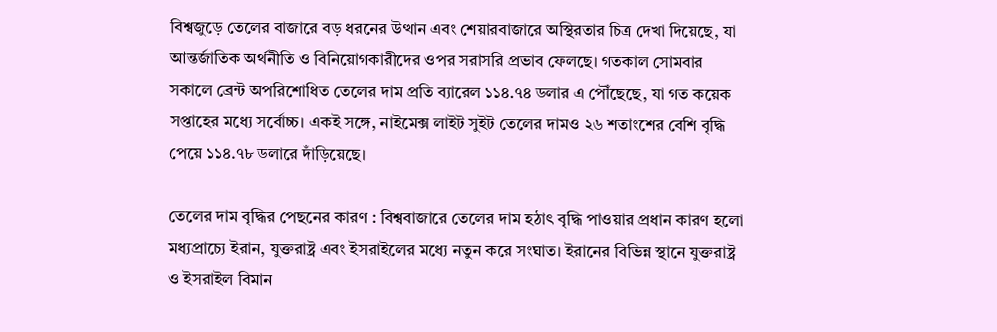বিশ্বজুড়ে তেলের বাজারে বড় ধরনের উত্থান এবং শেয়ারবাজারে অস্থিরতার চিত্র দেখা দিয়েছে, যা আন্তর্জাতিক অর্থনীতি ও বিনিয়োগকারীদের ওপর সরাসরি প্রভাব ফেলছে। গতকাল সোমবার সকালে ব্রেন্ট অপরিশোধিত তেলের দাম প্রতি ব্যারেল ১১৪.৭৪ ডলার এ পৌঁছেছে, যা গত কয়েক সপ্তাহের মধ্যে সর্বোচ্চ। একই সঙ্গে, নাইমেক্স লাইট সুইট তেলের দামও ২৬ শতাংশের বেশি বৃদ্ধি পেয়ে ১১৪.৭৮ ডলারে দাঁড়িয়েছে।

তেলের দাম বৃদ্ধির পেছনের কারণ : বিশ্ববাজারে তেলের দাম হঠাৎ বৃদ্ধি পাওয়ার প্রধান কারণ হলো মধ্যপ্রাচ্যে ইরান, যুক্তরাষ্ট্র এবং ইসরাইলের মধ্যে নতুন করে সংঘাত। ইরানের বিভিন্ন স্থানে যুক্তরাষ্ট্র ও ইসরাইল বিমান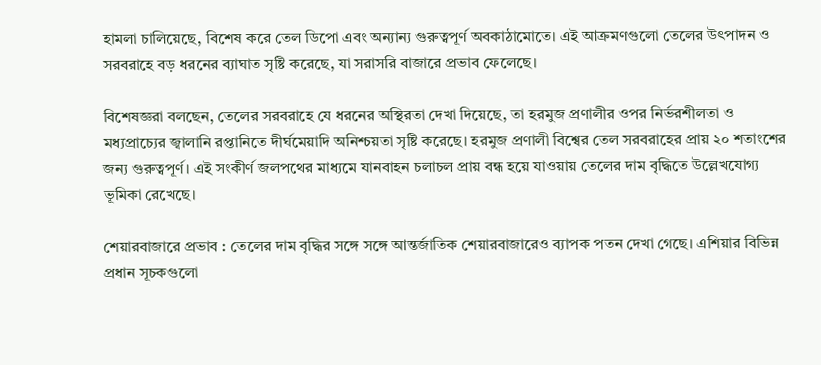হামলা চালিয়েছে, বিশেষ করে তেল ডিপো এবং অন্যান্য গুরুত্বপূর্ণ অবকাঠামোতে। এই আক্রমণগুলো তেলের উৎপাদন ও সরবরাহে বড় ধরনের ব্যাঘাত সৃষ্টি করেছে, যা সরাসরি বাজারে প্রভাব ফেলেছে।

বিশেষজ্ঞরা বলছেন, তেলের সরবরাহে যে ধরনের অস্থিরতা দেখা দিয়েছে, তা হরমুজ প্রণালীর ওপর নির্ভরশীলতা ও মধ্যপ্রাচ্যের জ্বালানি রপ্তানিতে দীর্ঘমেয়াদি অনিশ্চয়তা সৃষ্টি করেছে। হরমুজ প্রণালী বিশ্বের তেল সরবরাহের প্রায় ২০ শতাংশের জন্য গুরুত্বপূর্ণ। এই সংকীর্ণ জলপথের মাধ্যমে যানবাহন চলাচল প্রায় বন্ধ হয়ে যাওয়ায় তেলের দাম বৃদ্ধিতে উল্লেখযোগ্য ভূমিকা রেখেছে।

শেয়ারবাজারে প্রভাব : তেলের দাম বৃদ্ধির সঙ্গে সঙ্গে আন্তর্জাতিক শেয়ারবাজারেও ব্যাপক পতন দেখা গেছে। এশিয়ার বিভিন্ন প্রধান সূচকগুলো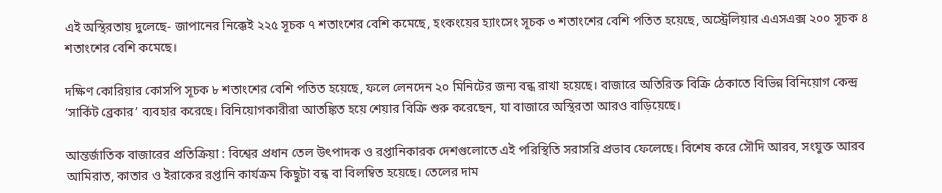এই অস্থিরতায় দুলেছে- জাপানের নিক্কেই ২২৫ সূচক ৭ শতাংশের বেশি কমেছে, হংকংয়ের হ্যাংসেং সূচক ৩ শতাংশের বেশি পতিত হয়েছে, অস্ট্রেলিয়ার এএসএক্স ২০০ সূচক ৪ শতাংশের বেশি কমেছে।

দক্ষিণ কোরিয়ার কোসপি সূচক ৮ শতাংশের বেশি পতিত হয়েছে, ফলে লেনদেন ২০ মিনিটের জন্য বন্ধ রাখা হয়েছে। বাজারে অতিরিক্ত বিক্রি ঠেকাতে বিভিন্ন বিনিয়োগ কেন্দ্র ‘সার্কিট ব্রেকার’ ব্যবহার করেছে। বিনিয়োগকারীরা আতঙ্কিত হয়ে শেয়ার বিক্রি শুরু করেছেন, যা বাজারে অস্থিরতা আরও বাড়িয়েছে।

আন্তর্জাতিক বাজারের প্রতিক্রিয়া : বিশ্বের প্রধান তেল উৎপাদক ও রপ্তানিকারক দেশগুলোতে এই পরিস্থিতি সরাসরি প্রভাব ফেলেছে। বিশেষ করে সৌদি আরব, সংযুক্ত আরব আমিরাত, কাতার ও ইরাকের রপ্তানি কার্যক্রম কিছুটা বন্ধ বা বিলম্বিত হয়েছে। তেলের দাম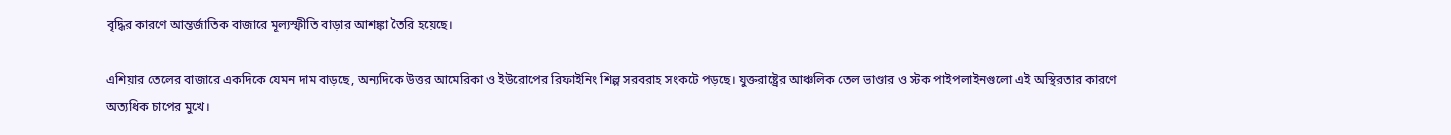বৃদ্ধির কারণে আন্তর্জাতিক বাজারে মূল্যস্ফীতি বাড়ার আশঙ্কা তৈরি হয়েছে।

এশিয়ার তেলের বাজারে একদিকে যেমন দাম বাড়ছে, অন্যদিকে উত্তর আমেরিকা ও ইউরোপের রিফাইনিং শিল্প সরবরাহ সংকটে পড়ছে। যুক্তরাষ্ট্রের আঞ্চলিক তেল ভাণ্ডার ও স্টক পাইপলাইনগুলো এই অস্থিরতার কারণে অত্যধিক চাপের মুখে।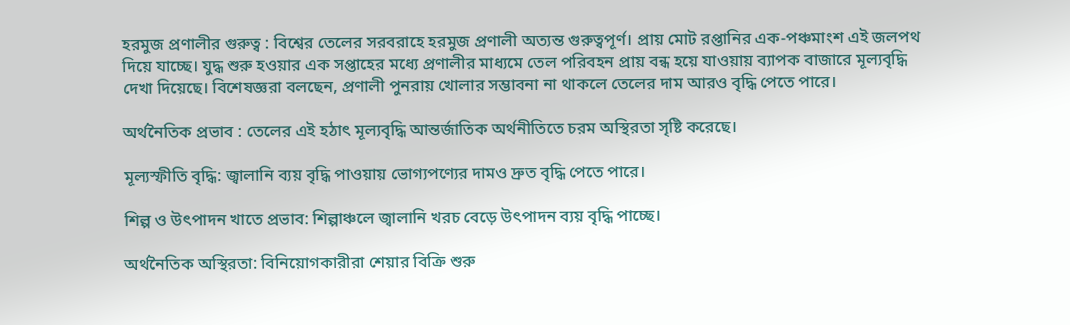হরমুজ প্রণালীর গুরুত্ব : বিশ্বের তেলের সরবরাহে হরমুজ প্রণালী অত্যন্ত গুরুত্বপূর্ণ। প্রায় মোট রপ্তানির এক-পঞ্চমাংশ এই জলপথ দিয়ে যাচ্ছে। যুদ্ধ শুরু হওয়ার এক সপ্তাহের মধ্যে প্রণালীর মাধ্যমে তেল পরিবহন প্রায় বন্ধ হয়ে যাওয়ায় ব্যাপক বাজারে মূল্যবৃদ্ধি দেখা দিয়েছে। বিশেষজ্ঞরা বলছেন, প্রণালী পুনরায় খোলার সম্ভাবনা না থাকলে তেলের দাম আরও বৃদ্ধি পেতে পারে।

অর্থনৈতিক প্রভাব : তেলের এই হঠাৎ মূল্যবৃদ্ধি আন্তর্জাতিক অর্থনীতিতে চরম অস্থিরতা সৃষ্টি করেছে।

মূল্যস্ফীতি বৃদ্ধি: জ্বালানি ব্যয় বৃদ্ধি পাওয়ায় ভোগ্যপণ্যের দামও দ্রুত বৃদ্ধি পেতে পারে।

শিল্প ও উৎপাদন খাতে প্রভাব: শিল্পাঞ্চলে জ্বালানি খরচ বেড়ে উৎপাদন ব্যয় বৃদ্ধি পাচ্ছে।

অর্থনৈতিক অস্থিরতা: বিনিয়োগকারীরা শেয়ার বিক্রি শুরু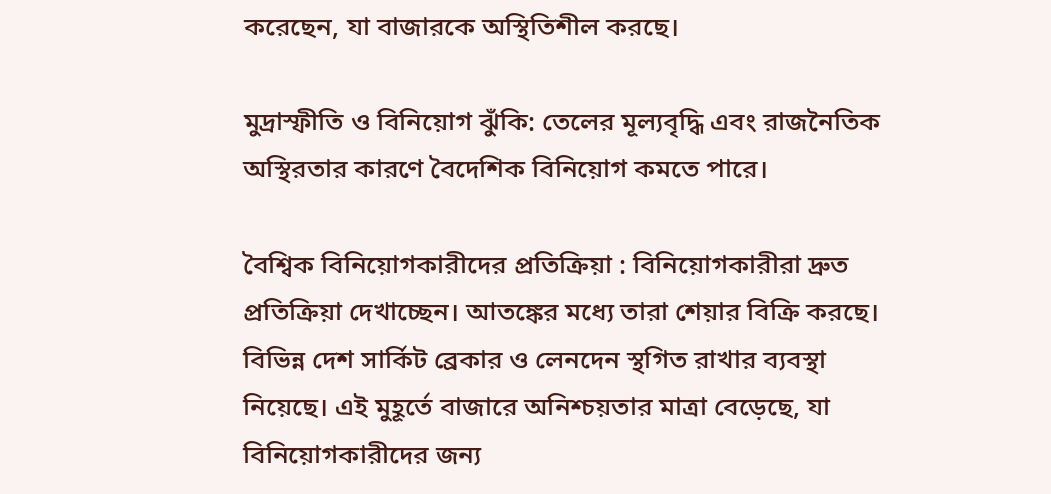করেছেন, যা বাজারকে অস্থিতিশীল করছে।

মুদ্রাস্ফীতি ও বিনিয়োগ ঝুঁকি: তেলের মূল্যবৃদ্ধি এবং রাজনৈতিক অস্থিরতার কারণে বৈদেশিক বিনিয়োগ কমতে পারে।

বৈশ্বিক বিনিয়োগকারীদের প্রতিক্রিয়া : বিনিয়োগকারীরা দ্রুত প্রতিক্রিয়া দেখাচ্ছেন। আতঙ্কের মধ্যে তারা শেয়ার বিক্রি করছে। বিভিন্ন দেশ সার্কিট ব্রেকার ও লেনদেন স্থগিত রাখার ব্যবস্থা নিয়েছে। এই মুহূর্তে বাজারে অনিশ্চয়তার মাত্রা বেড়েছে, যা বিনিয়োগকারীদের জন্য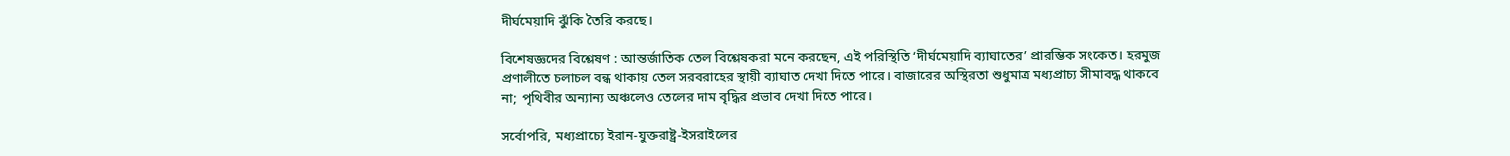দীর্ঘমেয়াদি ঝুঁকি তৈরি করছে।

বিশেষজ্ঞদের বিশ্লেষণ : আন্তর্জাতিক তেল বিশ্লেষকরা মনে করছেন, এই পরিস্থিতি ‘দীর্ঘমেয়াদি ব্যাঘাতের’ প্রারম্ভিক সংকেত। হরমুজ প্রণালীতে চলাচল বন্ধ থাকায় তেল সরবরাহের স্থায়ী ব্যাঘাত দেখা দিতে পারে। বাজারের অস্থিরতা শুধুমাত্র মধ্যপ্রাচ্য সীমাবদ্ধ থাকবে না; পৃথিবীর অন্যান্য অঞ্চলেও তেলের দাম বৃদ্ধির প্রভাব দেখা দিতে পারে।

সর্বোপরি, মধ্যপ্রাচ্যে ইরান-যুক্তরাষ্ট্র-ইসরাইলের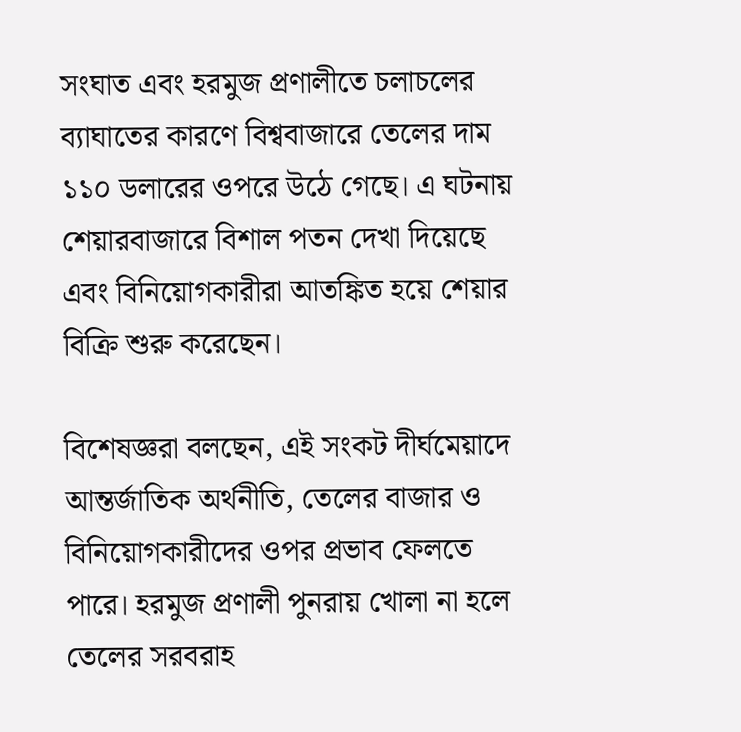সংঘাত এবং হরমুজ প্রণালীতে চলাচলের ব্যাঘাতের কারণে বিশ্ববাজারে তেলের দাম ১১০ ডলারের ওপরে উঠে গেছে। এ ঘটনায় শেয়ারবাজারে বিশাল পতন দেখা দিয়েছে এবং বিনিয়োগকারীরা আতঙ্কিত হয়ে শেয়ার বিক্রি শুরু করেছেন।

বিশেষজ্ঞরা বলছেন, এই সংকট দীর্ঘমেয়াদে আন্তর্জাতিক অর্থনীতি, তেলের বাজার ও বিনিয়োগকারীদের ওপর প্রভাব ফেলতে পারে। হরমুজ প্রণালী পুনরায় খোলা না হলে তেলের সরবরাহ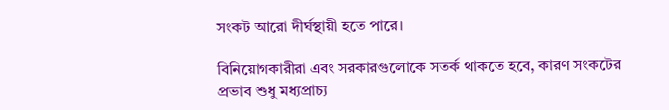সংকট আরো দীর্ঘস্থায়ী হতে পারে।

বিনিয়োগকারীরা এবং সরকারগুলোকে সতর্ক থাকতে হবে, কারণ সংকটের প্রভাব শুধু মধ্যপ্রাচ্য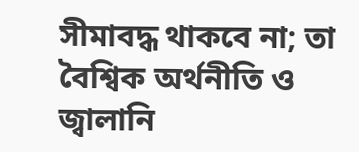সীমাবদ্ধ থাকবে না; তা বৈশ্বিক অর্থনীতি ও জ্বালানি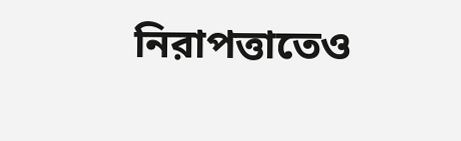নিরাপত্তাতেও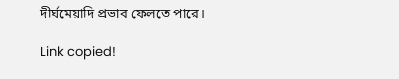দীর্ঘমেয়াদি প্রভাব ফেলতে পারে।

Link copied!